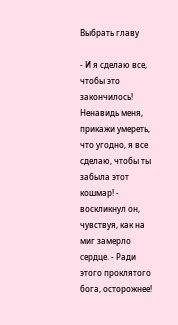Выбрать главу

- И я сделаю все, чтобы это закончилось! Ненавидь меня, прикажи умереть, что угодно, я все сделаю, чтобы ты забыла этот кошмар! - воскликнул он, чувствуя, как на миг замерло сердце. - Ради этого проклятого бога, осторожнее!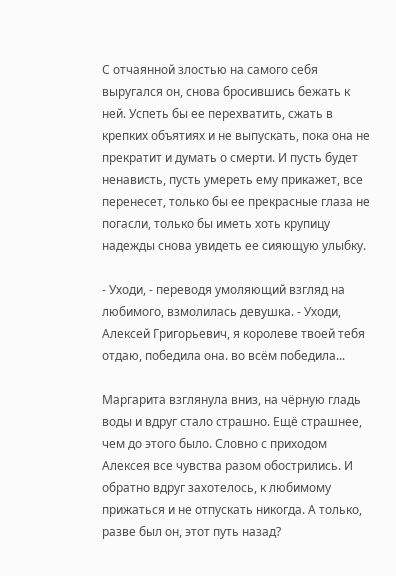С отчаянной злостью на самого себя выругался он, снова бросившись бежать к ней. Успеть бы ее перехватить, сжать в крепких объятиях и не выпускать, пока она не прекратит и думать о смерти. И пусть будет ненависть, пусть умереть ему прикажет, все перенесет, только бы ее прекрасные глаза не погасли, только бы иметь хоть крупицу надежды снова увидеть ее сияющую улыбку.

- Уходи, - переводя умоляющий взгляд на любимого, взмолилась девушка. - Уходи, Алексей Григорьевич, я королеве твоей тебя отдаю, победила она. во всём победила...

Маргарита взглянула вниз, на чёрную гладь воды и вдруг стало страшно. Ещё страшнее, чем до этого было. Словно с приходом Алексея все чувства разом обострились. И обратно вдруг захотелось, к любимому прижаться и не отпускать никогда. А только, разве был он, этот путь назад?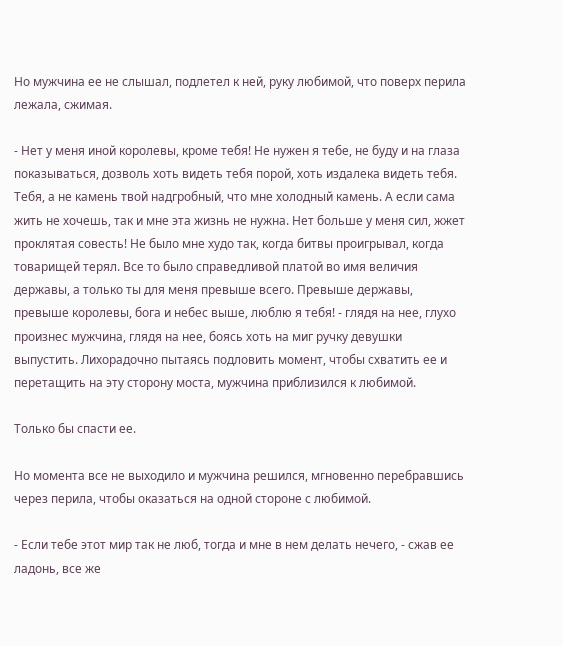Но мужчина ее не слышал, подлетел к ней, руку любимой, что поверх перила лежала, сжимая.

- Нет у меня иной королевы, кроме тебя! Не нужен я тебе, не буду и на глаза показываться, дозволь хоть видеть тебя порой, хоть издалека видеть тебя. Тебя, а не камень твой надгробный, что мне холодный камень. А если сама жить не хочешь, так и мне эта жизнь не нужна. Нет больше у меня сил, жжет проклятая совесть! Не было мне худо так, когда битвы проигрывал, когда товарищей терял. Все то было справедливой платой во имя величия державы, а только ты для меня превыше всего. Превыше державы, превыше королевы, бога и небес выше, люблю я тебя! - глядя на нее, глухо произнес мужчина, глядя на нее, боясь хоть на миг ручку девушки выпустить. Лихорадочно пытаясь подловить момент, чтобы схватить ее и перетащить на эту сторону моста, мужчина приблизился к любимой.

Только бы спасти ее.

Но момента все не выходило и мужчина решился, мгновенно перебравшись через перила, чтобы оказаться на одной стороне с любимой.

- Если тебе этот мир так не люб, тогда и мне в нем делать нечего, - сжав ее ладонь, все же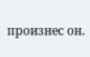произнес он.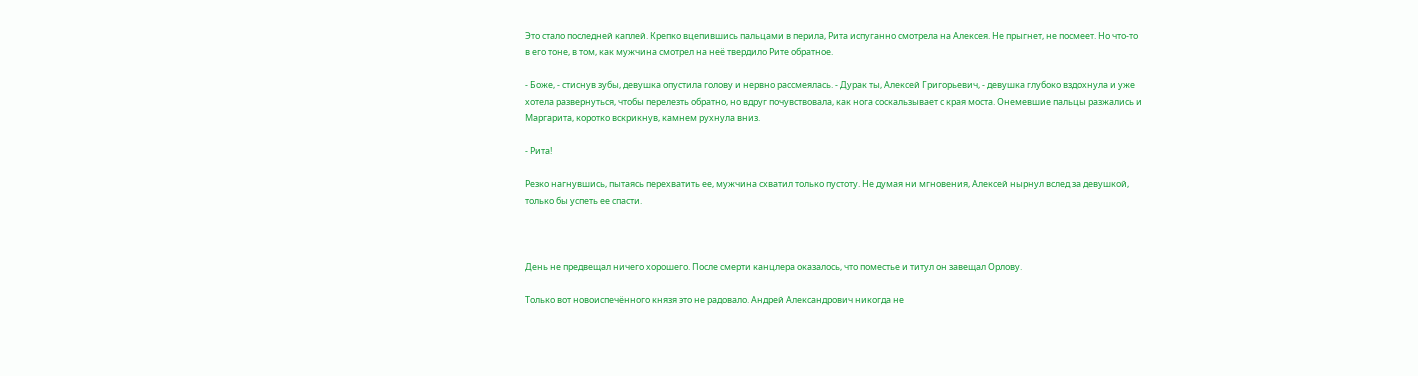Это стало последней каплей. Крепко вцепившись пальцами в перила, Рита испуганно смотрела на Алексея. Не прыгнет, не посмеет. Но что-то в его тоне, в том, как мужчина смотрел на неё твердило Рите обратное.

- Боже, - стиснув зубы, девушка опустила голову и нервно рассмеялась. - Дурак ты, Алексей Григорьевич, - девушка глубоко вздохнула и уже хотела развернуться, чтобы перелезть обратно, но вдруг почувствовала, как нога соскальзывает с края моста. Онемевшие пальцы разжались и Маргарита, коротко вскрикнув, камнем рухнула вниз.

- Рита!

Резко нагнувшись, пытаясь перехватить ее, мужчина схватил только пустоту. Не думая ни мгновения, Алексей нырнул вслед за девушкой, только бы успеть ее спасти.



День не предвещал ничего хорошего. После смерти канцлера оказалось, что поместье и титул он завещал Орлову.

Только вот новоиспечённого князя это не радовало. Андрей Александрович никогда не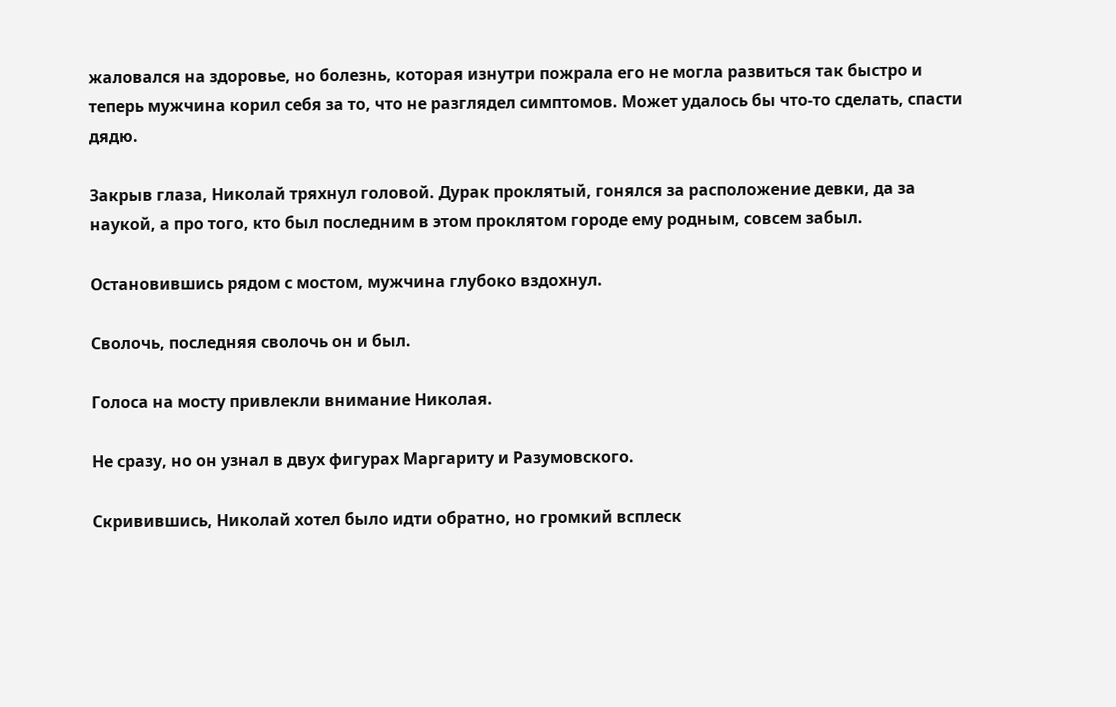жаловался на здоровье, но болезнь, которая изнутри пожрала его не могла развиться так быстро и теперь мужчина корил себя за то, что не разглядел симптомов. Может удалось бы что-то сделать, спасти дядю.

Закрыв глаза, Николай тряхнул головой. Дурак проклятый, гонялся за расположение девки, да за наукой, а про того, кто был последним в этом проклятом городе ему родным, совсем забыл.

Остановившись рядом с мостом, мужчина глубоко вздохнул.

Сволочь, последняя сволочь он и был.

Голоса на мосту привлекли внимание Николая.

Не сразу, но он узнал в двух фигурах Маргариту и Разумовского.

Скривившись, Николай хотел было идти обратно, но громкий всплеск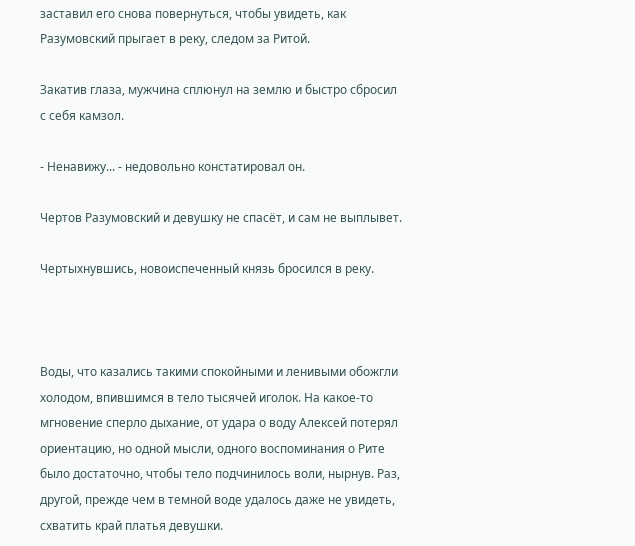заставил его снова повернуться, чтобы увидеть, как Разумовский прыгает в реку, следом за Ритой.

Закатив глаза, мужчина сплюнул на землю и быстро сбросил с себя камзол.

- Ненавижу... - недовольно констатировал он.

Чертов Разумовский и девушку не спасёт, и сам не выплывет.

Чертыхнувшись, новоиспеченный князь бросился в реку.



Воды, что казались такими спокойными и ленивыми обожгли холодом, впившимся в тело тысячей иголок. На какое-то мгновение сперло дыхание, от удара о воду Алексей потерял ориентацию, но одной мысли, одного воспоминания о Рите было достаточно, чтобы тело подчинилось воли, нырнув. Раз, другой, прежде чем в темной воде удалось даже не увидеть, схватить край платья девушки.